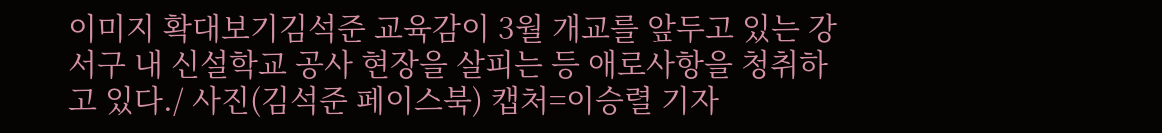이미지 확대보기김석준 교육감이 3월 개교를 앞두고 있는 강서구 내 신설학교 공사 현장을 살피는 등 애로사항을 청취하고 있다./ 사진(김석준 페이스북) 캡처=이승렬 기자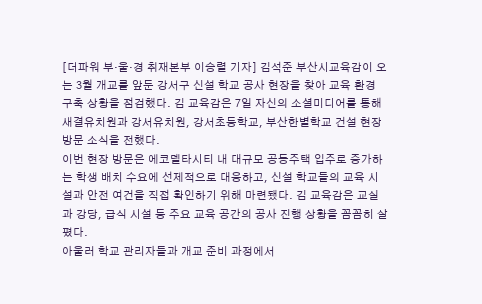[더파워 부·울·경 취재본부 이승렬 기자] 김석준 부산시교육감이 오는 3월 개교를 앞둔 강서구 신설 학교 공사 현장을 찾아 교육 환경 구축 상황을 점검했다. 김 교육감은 7일 자신의 소셜미디어를 통해 새결유치원과 강서유치원, 강서초등학교, 부산한별학교 건설 현장 방문 소식을 전했다.
이번 현장 방문은 에코델타시티 내 대규모 공동주택 입주로 증가하는 학생 배치 수요에 선제적으로 대응하고, 신설 학교들의 교육 시설과 안전 여건을 직접 확인하기 위해 마련됐다. 김 교육감은 교실과 강당, 급식 시설 등 주요 교육 공간의 공사 진행 상황을 꼼꼼히 살폈다.
아울러 학교 관리자들과 개교 준비 과정에서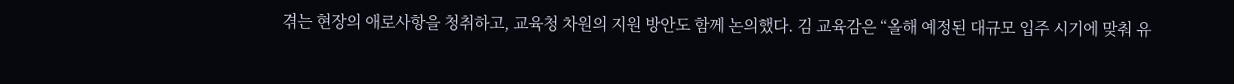겪는 현장의 애로사항을 청취하고, 교육청 차원의 지원 방안도 함께 논의했다. 김 교육감은 “올해 예정된 대규모 입주 시기에 맞춰 유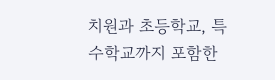치원과 초등학교, 특수학교까지 포함한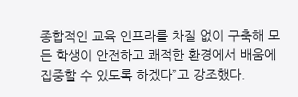종합적인 교육 인프라를 차질 없이 구축해 모든 학생이 안전하고 쾌적한 환경에서 배움에 집중할 수 있도록 하겠다”고 강조했다.